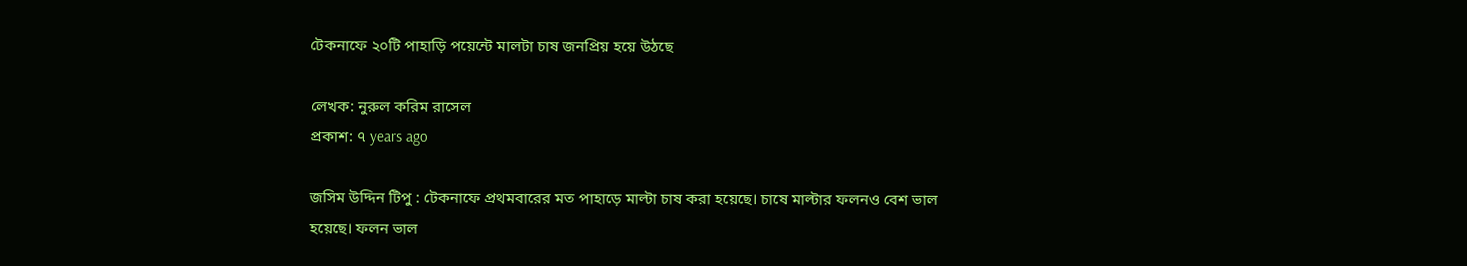টেকনাফে ২০টি পাহাড়ি পয়েন্টে মালটা চাষ জনপ্রিয় হয়ে উঠছে

লেখক: নুরুল করিম রাসেল
প্রকাশ: ৭ years ago

জসিম উদ্দিন টিপু : টেকনাফে প্রথমবারের মত পাহাড়ে মাল্টা চাষ করা হয়েছে। চাষে মাল্টার ফলনও বেশ ভাল হয়েছে। ফলন ভাল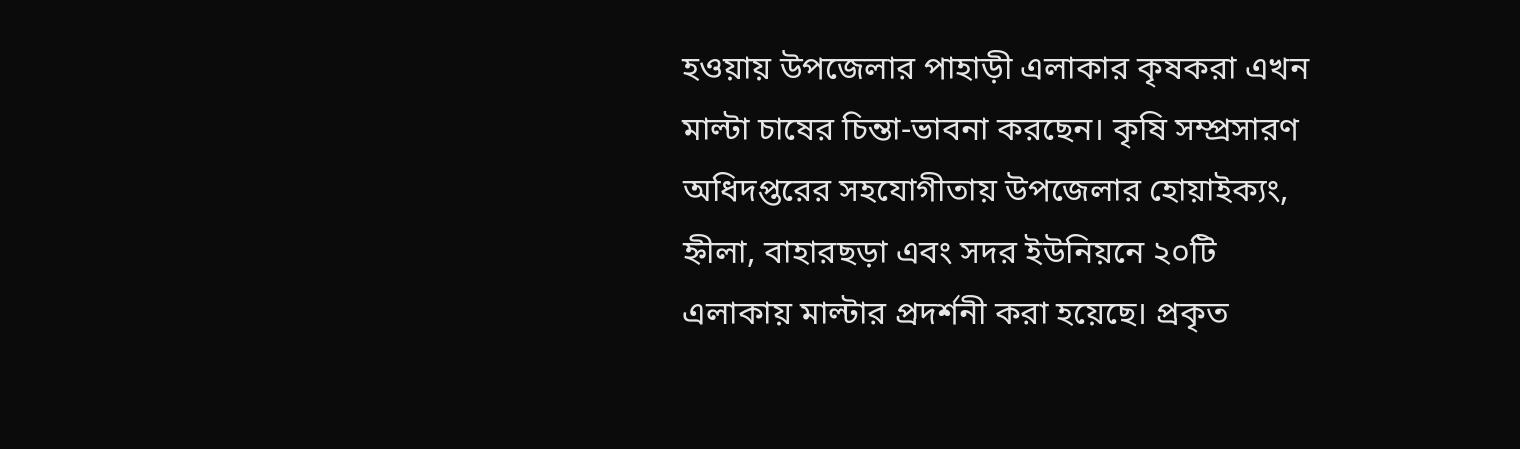হওয়ায় উপজেলার পাহাড়ী এলাকার কৃষকরা এখন মাল্টা চাষের চিন্তা-ভাবনা করছেন। কৃষি সম্প্রসারণ অধিদপ্তরের সহযোগীতায় উপজেলার হোয়াইক্যং, হ্নীলা, বাহারছড়া এবং সদর ইউনিয়নে ২০টি এলাকায় মাল্টার প্রদর্শনী করা হয়েছে। প্রকৃত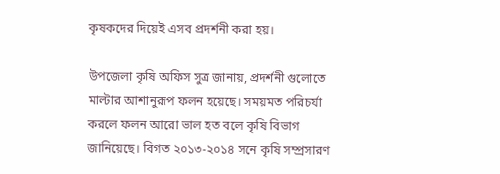কৃষকদের দিয়েই এসব প্রদর্শনী করা হয়।

উপজেলা কৃষি অফিস সুত্র জানায়, প্রদর্শনী গুলোতে মাল্টার আশানুরূপ ফলন হয়েছে। সময়মত পরিচর্যা করলে ফলন আরো ভাল হত বলে কৃষি বিভাগ জানিয়েছে। বিগত ২০১৩-২০১৪ সনে কৃষি সম্প্রসারণ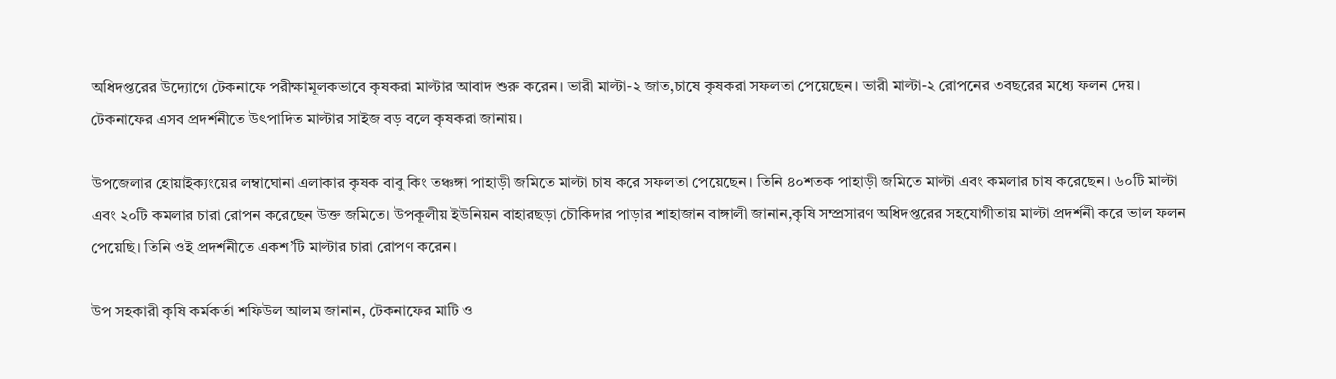অধিদপ্তরের উদ্যোগে টেকনাফে পরীক্ষামূলকভাবে কৃষকরা মাল্টার আবাদ শুরু করেন। ভারী মাল্টা-২ জাত,চাষে কৃষকরা সফলতা পেয়েছেন। ভারী মাল্টা-২ রোপনের ৩বছরের মধ্যে ফলন দেয়। টেকনাফের এসব প্রদর্শনীতে উৎপাদিত মাল্টার সাইজ বড় বলে কৃষকরা জানায়।

উপজেলার হোয়াইক্যংয়ের লম্বাঘোনা এলাকার কৃষক বাবু কিং তঞ্চঙ্গা পাহাড়ী জমিতে মাল্টা চাষ করে সফলতা পেয়েছেন। তিনি ৪০শতক পাহাড়ী জমিতে মাল্টা এবং কমলার চাষ করেছেন। ৬০টি মাল্টা এবং ২০টি কমলার চারা রোপন করেছেন উক্ত জমিতে। উপকূলীয় ইউনিয়ন বাহারছড়া চৌকিদার পাড়ার শাহাজান বাঙ্গালী জানান,কৃষি সম্প্রসারণ অধিদপ্তরের সহযোগীতায় মাল্টা প্রদর্শনী করে ভাল ফলন পেয়েছি। তিনি ওই প্রদর্শনীতে একশ’টি মাল্টার চারা রোপণ করেন।

উপ সহকারী কৃষি কর্মকর্তা শফিউল আলম জানান, টেকনাফের মাটি ও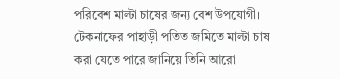পরিবেশ মাল্টা চাষের জন্য বেশ উপযোগী। টেকনাফের পাহাড়ী পতিত জমিতে মাল্টা চাষ করা যেতে পারে জানিয়ে তিনি আরো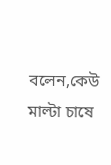বলেন,কেউ মাল্টা চাষে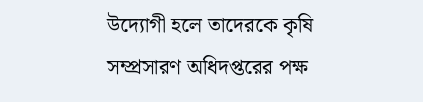উদ্যোগী হলে তাদেরকে কৃষি সম্প্রসারণ অধিদপ্তরের পক্ষ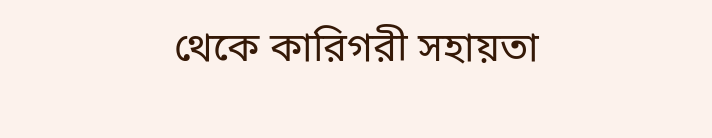থেকে কারিগরী সহায়তা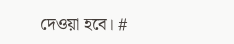দেওয়া হবে। #